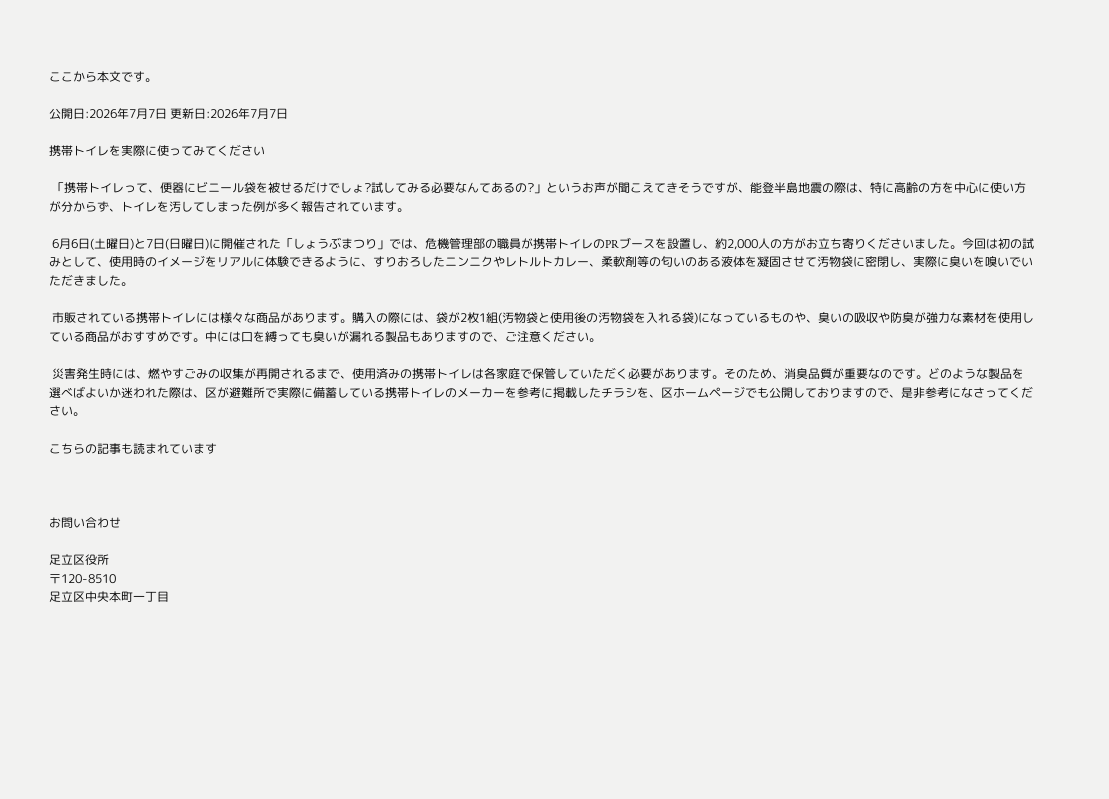ここから本文です。

公開日:2026年7月7日 更新日:2026年7月7日

携帯トイレを実際に使ってみてください

 「携帯トイレって、便器にビニール袋を被せるだけでしょ?試してみる必要なんてあるの?」というお声が聞こえてきそうですが、能登半島地震の際は、特に高齢の方を中心に使い方が分からず、トイレを汚してしまった例が多く報告されています。

 6月6日(土曜日)と7日(日曜日)に開催された「しょうぶまつり」では、危機管理部の職員が携帯トイレのPRブースを設置し、約2,000人の方がお立ち寄りくださいました。今回は初の試みとして、使用時のイメージをリアルに体験できるように、すりおろしたニンニクやレトルトカレー、柔軟剤等の匂いのある液体を凝固させて汚物袋に密閉し、実際に臭いを嗅いでいただきました。

 市販されている携帯トイレには様々な商品があります。購入の際には、袋が2枚1組(汚物袋と使用後の汚物袋を入れる袋)になっているものや、臭いの吸収や防臭が強力な素材を使用している商品がおすすめです。中には口を縛っても臭いが漏れる製品もありますので、ご注意ください。

 災害発生時には、燃やすごみの収集が再開されるまで、使用済みの携帯トイレは各家庭で保管していただく必要があります。そのため、消臭品質が重要なのです。どのような製品を選べばよいか迷われた際は、区が避難所で実際に備蓄している携帯トイレのメーカーを参考に掲載したチラシを、区ホームページでも公開しておりますので、是非参考になさってください。

こちらの記事も読まれています



お問い合わせ

足立区役所
〒120-8510
足立区中央本町一丁目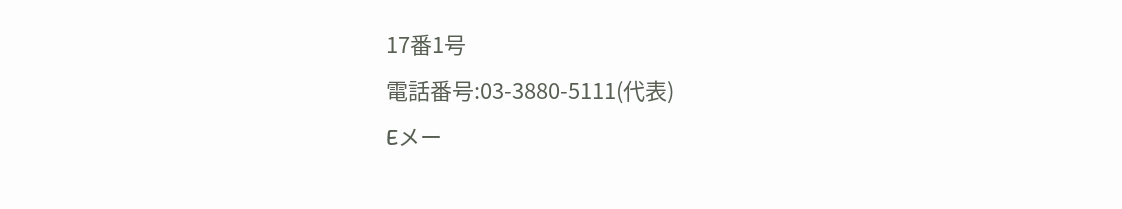17番1号
電話番号:03-3880-5111(代表)
Eメー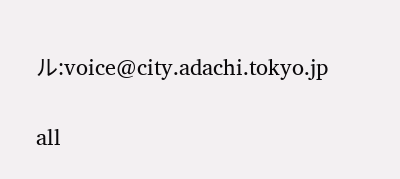ル:voice@city.adachi.tokyo.jp

all